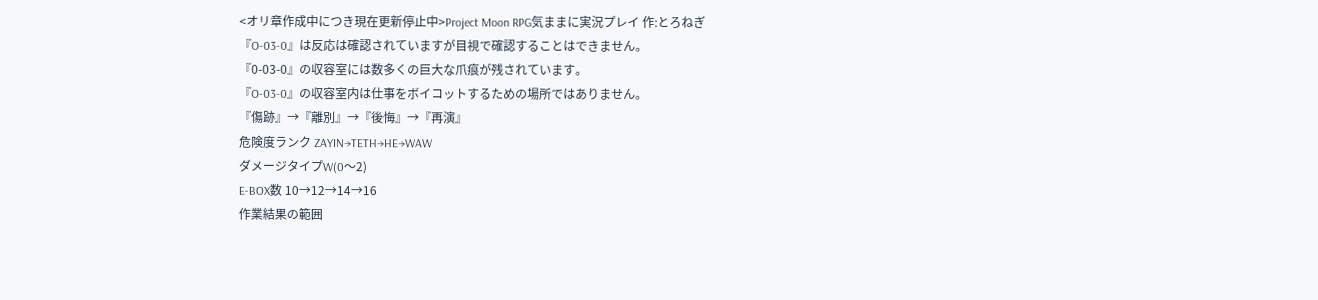<オリ章作成中につき現在更新停止中>Project Moon RPG気ままに実況プレイ 作:とろねぎ
『O-03-0』は反応は確認されていますが目視で確認することはできません。
『0-03-0』の収容室には数多くの巨大な爪痕が残されています。
『O-03-0』の収容室内は仕事をボイコットするための場所ではありません。
『傷跡』→『離別』→『後悔』→『再演』
危険度ランク ZAYIN→TETH→HE→WAW
ダメージタイプW(0〜2)
E-BOX数 10→12→14→16
作業結果の範囲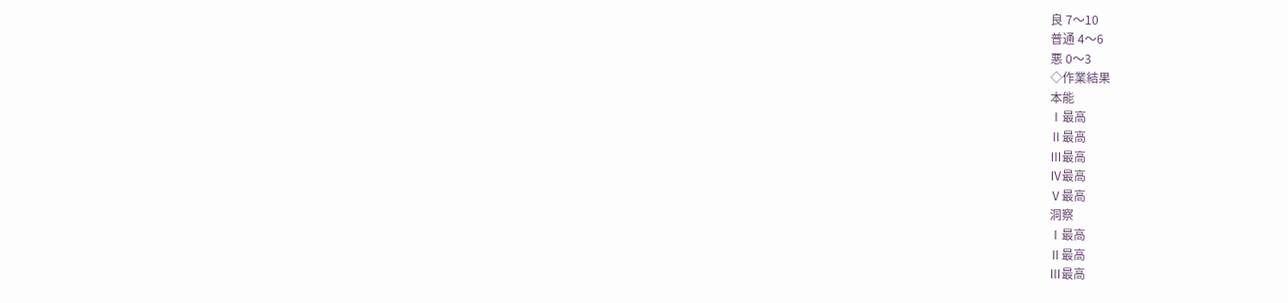良 7〜10
普通 4〜6
悪 0〜3
◇作業結果
本能
Ⅰ最高
Ⅱ最高
Ⅲ最高
Ⅳ最高
Ⅴ最高
洞察
Ⅰ最高
Ⅱ最高
Ⅲ最高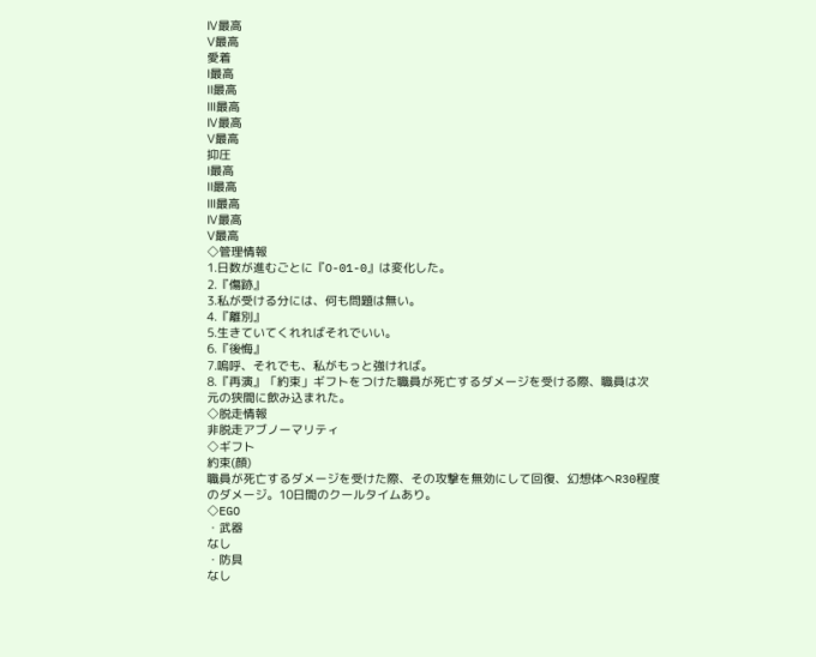Ⅳ最高
Ⅴ最高
愛着
Ⅰ最高
Ⅱ最高
Ⅲ最高
Ⅳ最高
Ⅴ最高
抑圧
Ⅰ最高
Ⅱ最高
Ⅲ最高
Ⅳ最高
Ⅴ最高
◇管理情報
1.日数が進むごとに『O-01-0』は変化した。
2.『傷跡』
3.私が受ける分には、何も問題は無い。
4.『離別』
5.生きていてくれればそれでいい。
6.『後悔』
7.嗚呼、それでも、私がもっと強ければ。
8.『再演』「約束」ギフトをつけた職員が死亡するダメージを受ける際、職員は次元の狭間に飲み込まれた。
◇脱走情報
非脱走アブノーマリティ
◇ギフト
約束(顔)
職員が死亡するダメージを受けた際、その攻撃を無効にして回復、幻想体へR30程度のダメージ。10日間のクールタイムあり。
◇EGO
・武器
なし
・防具
なし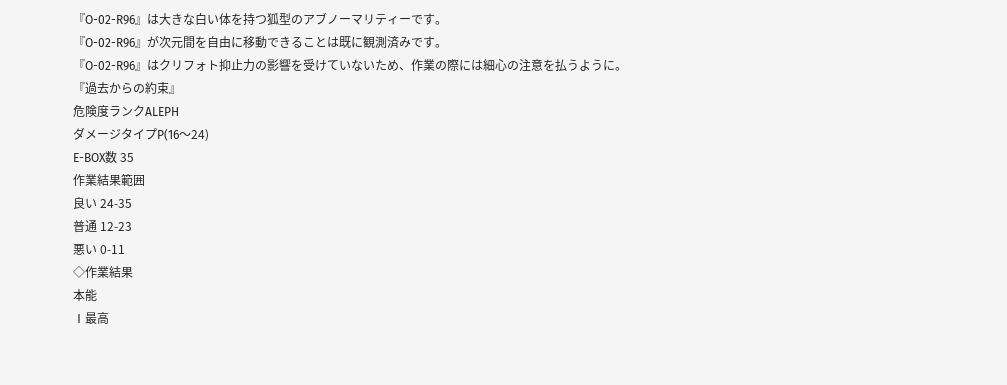『O-02-R96』は大きな白い体を持つ狐型のアブノーマリティーです。
『O-02-R96』が次元間を自由に移動できることは既に観測済みです。
『O-02-R96』はクリフォト抑止力の影響を受けていないため、作業の際には細心の注意を払うように。
『過去からの約束』
危険度ランクALEPH
ダメージタイプP(16〜24)
E-BOX数 35
作業結果範囲
良い 24-35
普通 12-23
悪い 0-11
◇作業結果
本能
Ⅰ最高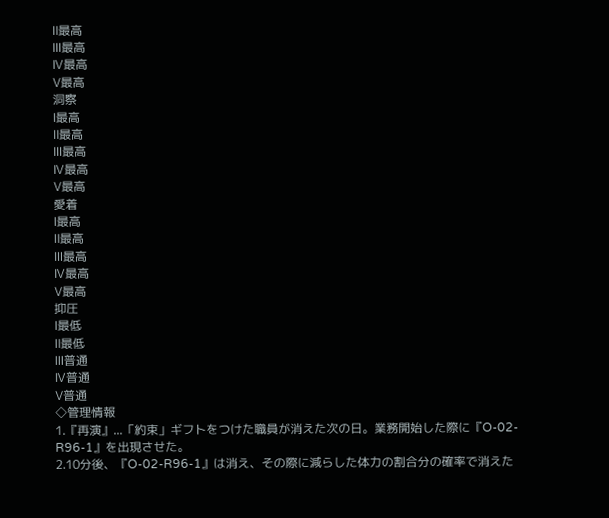Ⅱ最高
Ⅲ最高
Ⅳ最高
Ⅴ最高
洞察
Ⅰ最高
Ⅱ最高
Ⅲ最高
Ⅳ最高
Ⅴ最高
愛着
Ⅰ最高
Ⅱ最高
Ⅲ最高
Ⅳ最高
Ⅴ最高
抑圧
Ⅰ最低
Ⅱ最低
Ⅲ普通
Ⅳ普通
Ⅴ普通
◇管理情報
1.『再演』...「約束」ギフトをつけた職員が消えた次の日。業務開始した際に『O-02-R96-1』を出現させた。
2.10分後、『O-02-R96-1』は消え、その際に減らした体力の割合分の確率で消えた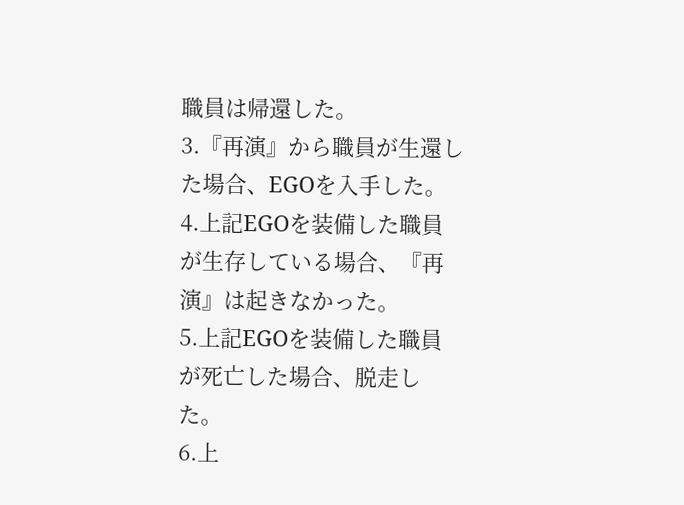職員は帰還した。
3.『再演』から職員が生還した場合、EGOを入手した。
4.上記EGOを装備した職員が生存している場合、『再演』は起きなかった。
5.上記EGOを装備した職員が死亡した場合、脱走した。
6.上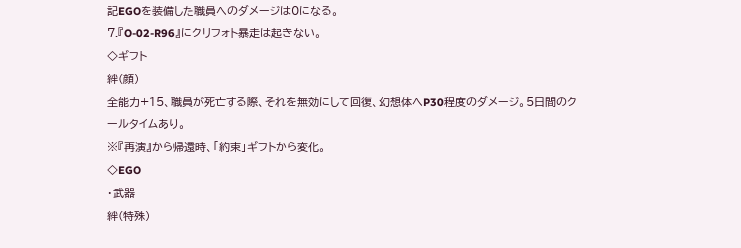記EGOを装備した職員へのダメージは0になる。
7.『O-02-R96』にクリフォト暴走は起きない。
◇ギフト
絆(顔)
全能力+15、職員が死亡する際、それを無効にして回復、幻想体へP30程度のダメージ。5日間のクールタイムあり。
※『再演』から帰還時、「約束」ギフトから変化。
◇EGO
・武器
絆(特殊)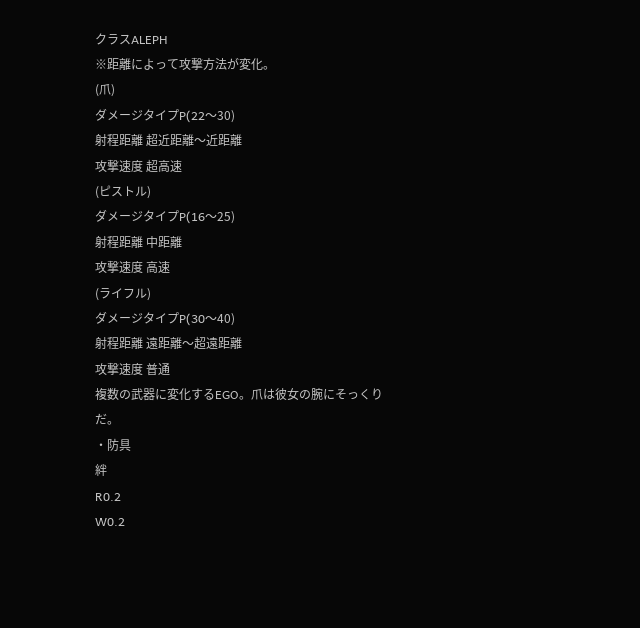クラスALEPH
※距離によって攻撃方法が変化。
(爪)
ダメージタイプP(22〜30)
射程距離 超近距離〜近距離
攻撃速度 超高速
(ピストル)
ダメージタイプP(16〜25)
射程距離 中距離
攻撃速度 高速
(ライフル)
ダメージタイプP(30〜40)
射程距離 遠距離〜超遠距離
攻撃速度 普通
複数の武器に変化するEGO。爪は彼女の腕にそっくりだ。
・防具
絆
R0.2
W0.2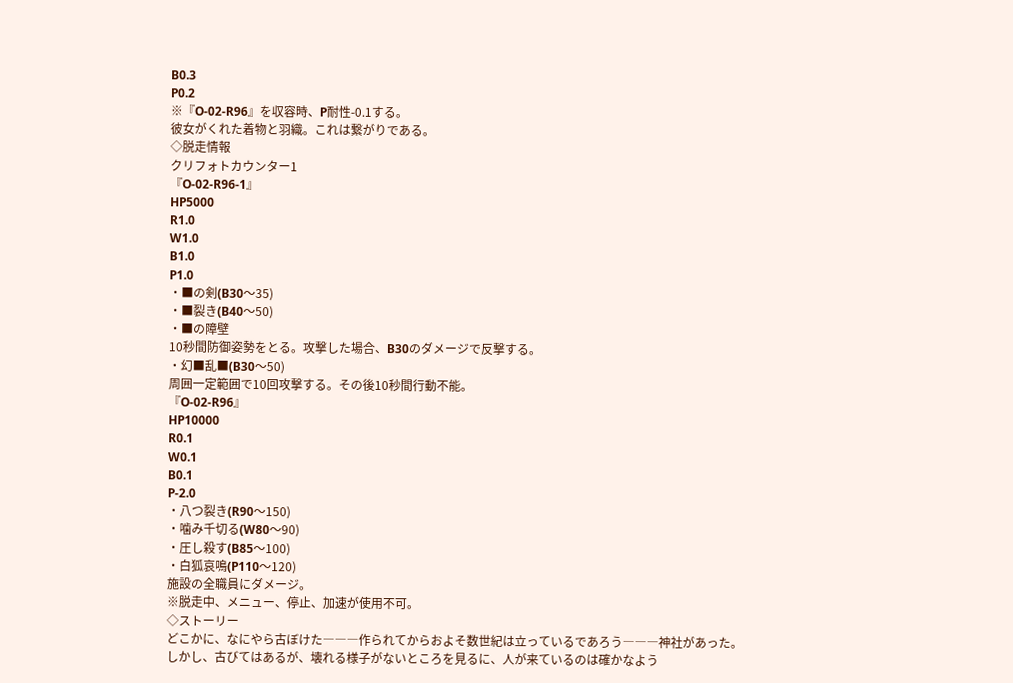B0.3
P0.2
※『O-02-R96』を収容時、P耐性-0.1する。
彼女がくれた着物と羽織。これは繋がりである。
◇脱走情報
クリフォトカウンター1
『O-02-R96-1』
HP5000
R1.0
W1.0
B1.0
P1.0
・■の剣(B30〜35)
・■裂き(B40〜50)
・■の障壁
10秒間防御姿勢をとる。攻撃した場合、B30のダメージで反撃する。
・幻■乱■(B30〜50)
周囲一定範囲で10回攻撃する。その後10秒間行動不能。
『O-02-R96』
HP10000
R0.1
W0.1
B0.1
P-2.0
・八つ裂き(R90〜150)
・噛み千切る(W80〜90)
・圧し殺す(B85〜100)
・白狐哀鳴(P110〜120)
施設の全職員にダメージ。
※脱走中、メニュー、停止、加速が使用不可。
◇ストーリー
どこかに、なにやら古ぼけた―――作られてからおよそ数世紀は立っているであろう―――神社があった。
しかし、古びてはあるが、壊れる様子がないところを見るに、人が来ているのは確かなよう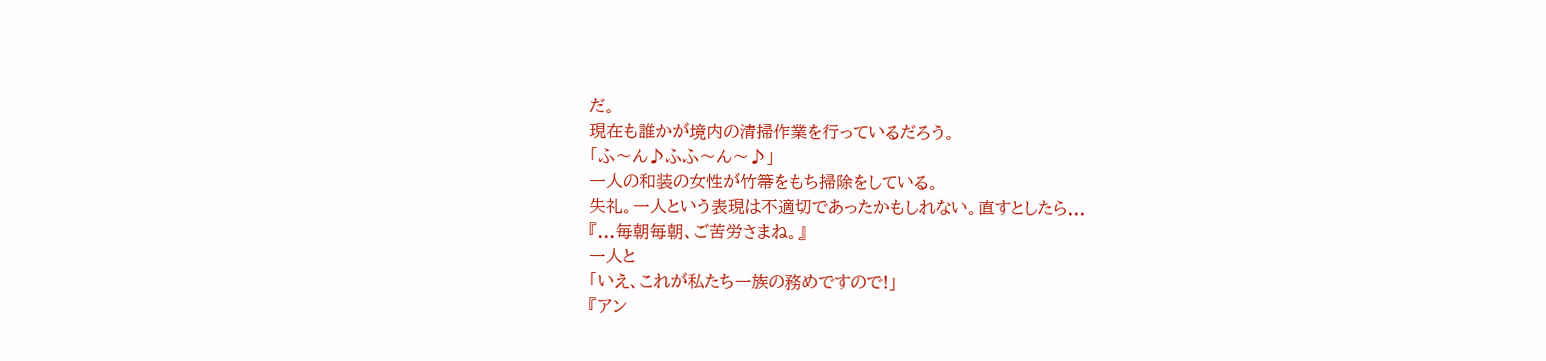だ。
現在も誰かが境内の清掃作業を行っているだろう。
「ふ〜ん♪ふふ〜ん〜♪」
一人の和装の女性が竹箒をもち掃除をしている。
失礼。一人という表現は不適切であったかもしれない。直すとしたら...
『...毎朝毎朝、ご苦労さまね。』
一人と
「いえ、これが私たち一族の務めですので!」
『アン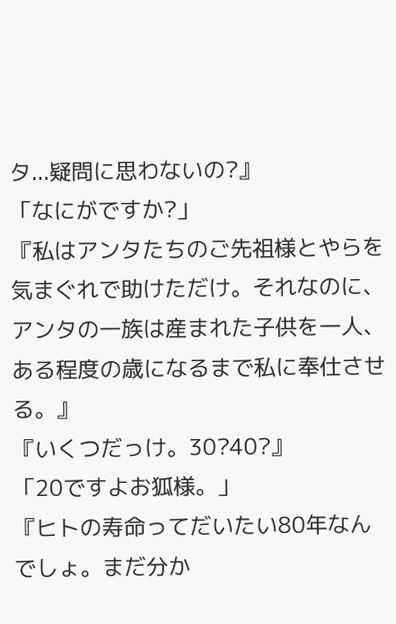タ...疑問に思わないの?』
「なにがですか?」
『私はアンタたちのご先祖様とやらを気まぐれで助けただけ。それなのに、アンタの一族は産まれた子供を一人、ある程度の歳になるまで私に奉仕させる。』
『いくつだっけ。30?40?』
「20ですよお狐様。」
『ヒトの寿命ってだいたい80年なんでしょ。まだ分か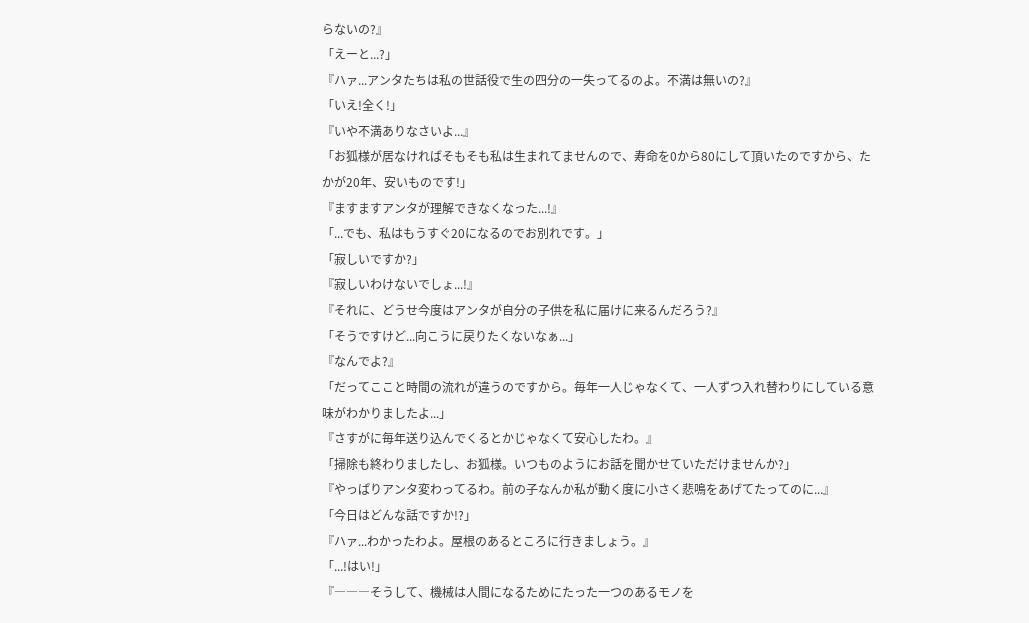らないの?』
「えーと...?」
『ハァ...アンタたちは私の世話役で生の四分の一失ってるのよ。不満は無いの?』
「いえ!全く!」
『いや不満ありなさいよ...』
「お狐様が居なければそもそも私は生まれてませんので、寿命を0から80にして頂いたのですから、たかが20年、安いものです!」
『ますますアンタが理解できなくなった...!』
「...でも、私はもうすぐ20になるのでお別れです。」
「寂しいですか?」
『寂しいわけないでしょ...!』
『それに、どうせ今度はアンタが自分の子供を私に届けに来るんだろう?』
「そうですけど...向こうに戻りたくないなぁ...」
『なんでよ?』
「だってここと時間の流れが違うのですから。毎年一人じゃなくて、一人ずつ入れ替わりにしている意味がわかりましたよ...」
『さすがに毎年送り込んでくるとかじゃなくて安心したわ。』
「掃除も終わりましたし、お狐様。いつものようにお話を聞かせていただけませんか?」
『やっぱりアンタ変わってるわ。前の子なんか私が動く度に小さく悲鳴をあげてたってのに...』
「今日はどんな話ですか!?」
『ハァ...わかったわよ。屋根のあるところに行きましょう。』
「...!はい!」
『―――そうして、機械は人間になるためにたった一つのあるモノを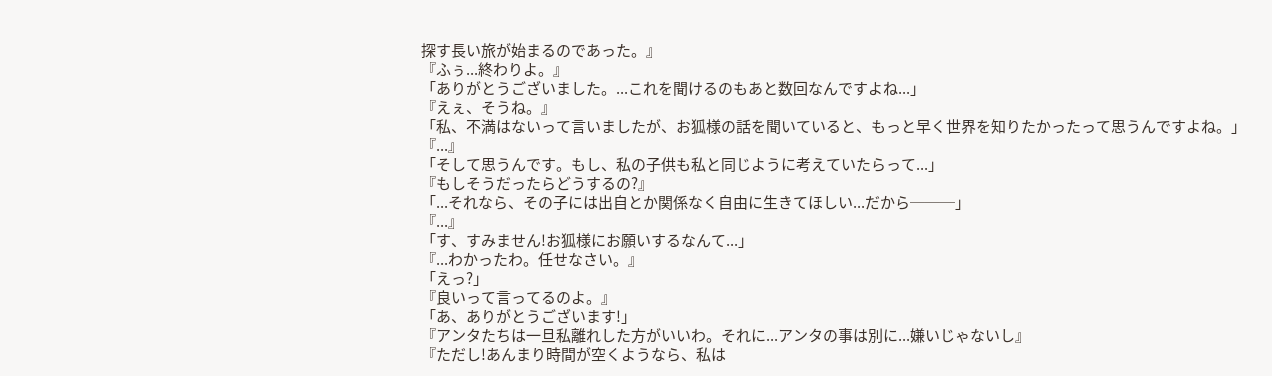探す長い旅が始まるのであった。』
『ふぅ...終わりよ。』
「ありがとうございました。...これを聞けるのもあと数回なんですよね...」
『えぇ、そうね。』
「私、不満はないって言いましたが、お狐様の話を聞いていると、もっと早く世界を知りたかったって思うんですよね。」
『...』
「そして思うんです。もし、私の子供も私と同じように考えていたらって...」
『もしそうだったらどうするの?』
「...それなら、その子には出自とか関係なく自由に生きてほしい...だから───」
『...』
「す、すみません!お狐様にお願いするなんて...」
『...わかったわ。任せなさい。』
「えっ?」
『良いって言ってるのよ。』
「あ、ありがとうございます!」
『アンタたちは一旦私離れした方がいいわ。それに...アンタの事は別に...嫌いじゃないし』
『ただし!あんまり時間が空くようなら、私は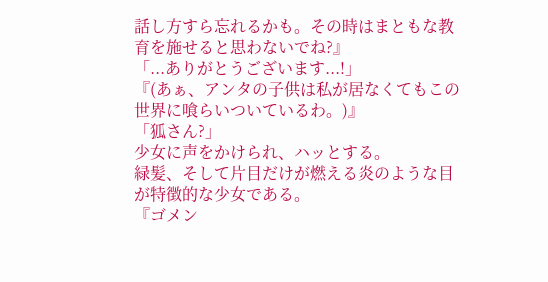話し方すら忘れるかも。その時はまともな教育を施せると思わないでね?』
「...ありがとうございます...!」
『(あぁ、アンタの子供は私が居なくてもこの世界に喰らいついているわ。)』
「狐さん?」
少女に声をかけられ、ハッとする。
緑髪、そして片目だけが燃える炎のような目が特徴的な少女である。
『ゴメン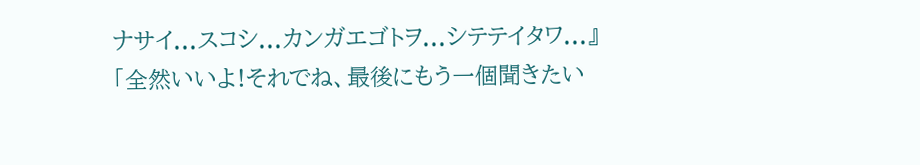ナサイ...スコシ...カンガエゴトヲ...シテテイタワ...』
「全然いいよ!それでね、最後にもう一個聞きたい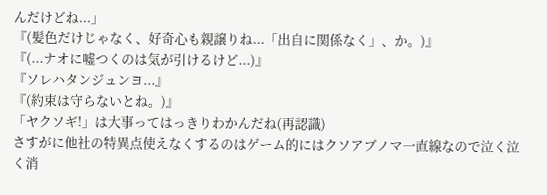んだけどね...」
『(髪色だけじゃなく、好奇心も親譲りね...「出自に関係なく」、か。)』
『(...ナオに嘘つくのは気が引けるけど...)』
『ソレハタンジュンヨ...』
『(約束は守らないとね。)』
「ヤクソギ!」は大事ってはっきりわかんだね(再認識)
さすがに他社の特異点使えなくするのはゲーム的にはクソアブノマ一直線なので泣く泣く消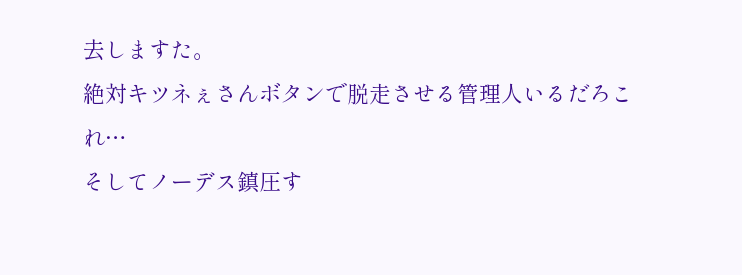去しますた。
絶対キツネぇさんボタンで脱走させる管理人いるだろこれ…
そしてノーデス鎮圧す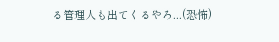る管理人も出てくるやろ...(恐怖)